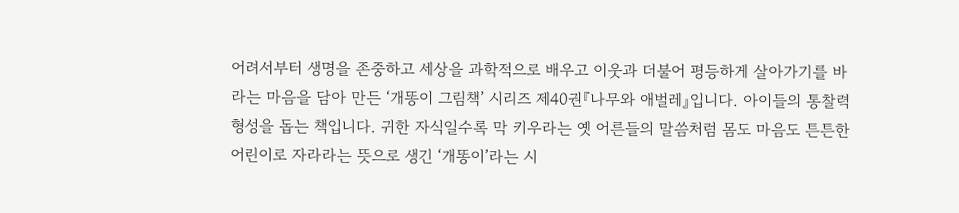어려서부터 생명을 존중하고 세상을 과학적으로 배우고 이웃과 더불어 평등하게 살아가기를 바라는 마음을 담아 만든 ‘개똥이 그림책’ 시리즈 제40권『나무와 애벌레』입니다. 아이들의 통찰력 형성을 돕는 책입니다. 귀한 자식일수록 막 키우라는 옛 어른들의 말씀처럼 몸도 마음도 튼튼한 어린이로 자라라는 뜻으로 생긴 ‘개똥이’라는 시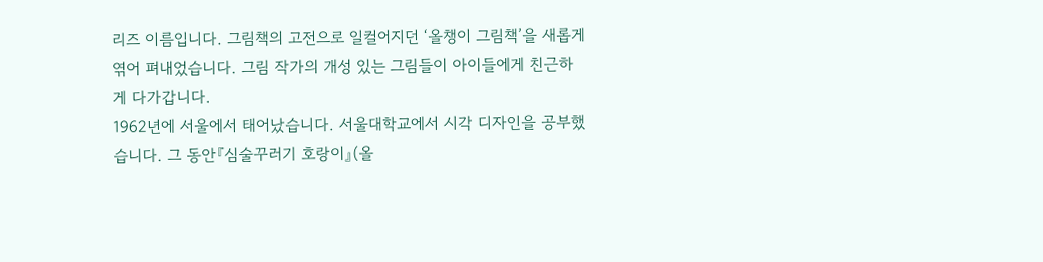리즈 이름입니다. 그림책의 고전으로 일컬어지던 ‘올챙이 그림책’을 새롭게 엮어 펴내었습니다. 그림 작가의 개성 있는 그림들이 아이들에게 친근하게 다가갑니다.
1962년에 서울에서 태어났습니다. 서울대학교에서 시각 디자인을 공부했습니다. 그 동안『심술꾸러기 호랑이』(올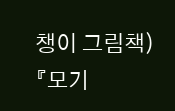챙이 그림책) 『모기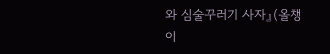와 심술꾸러기 사자』(올챙이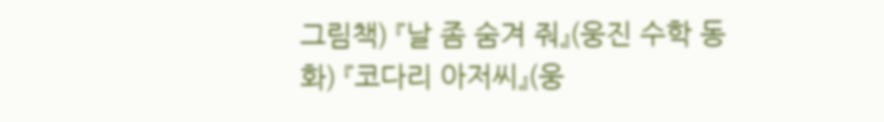그림책) 『날 좀 숨겨 줘』(웅진 수학 동화) 『코다리 아저씨』(웅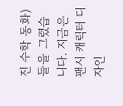진 수학 동화) 들을 그렸습니다. 지금은 팬시 캐릭터 디자인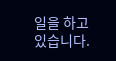일을 하고 있습니다.